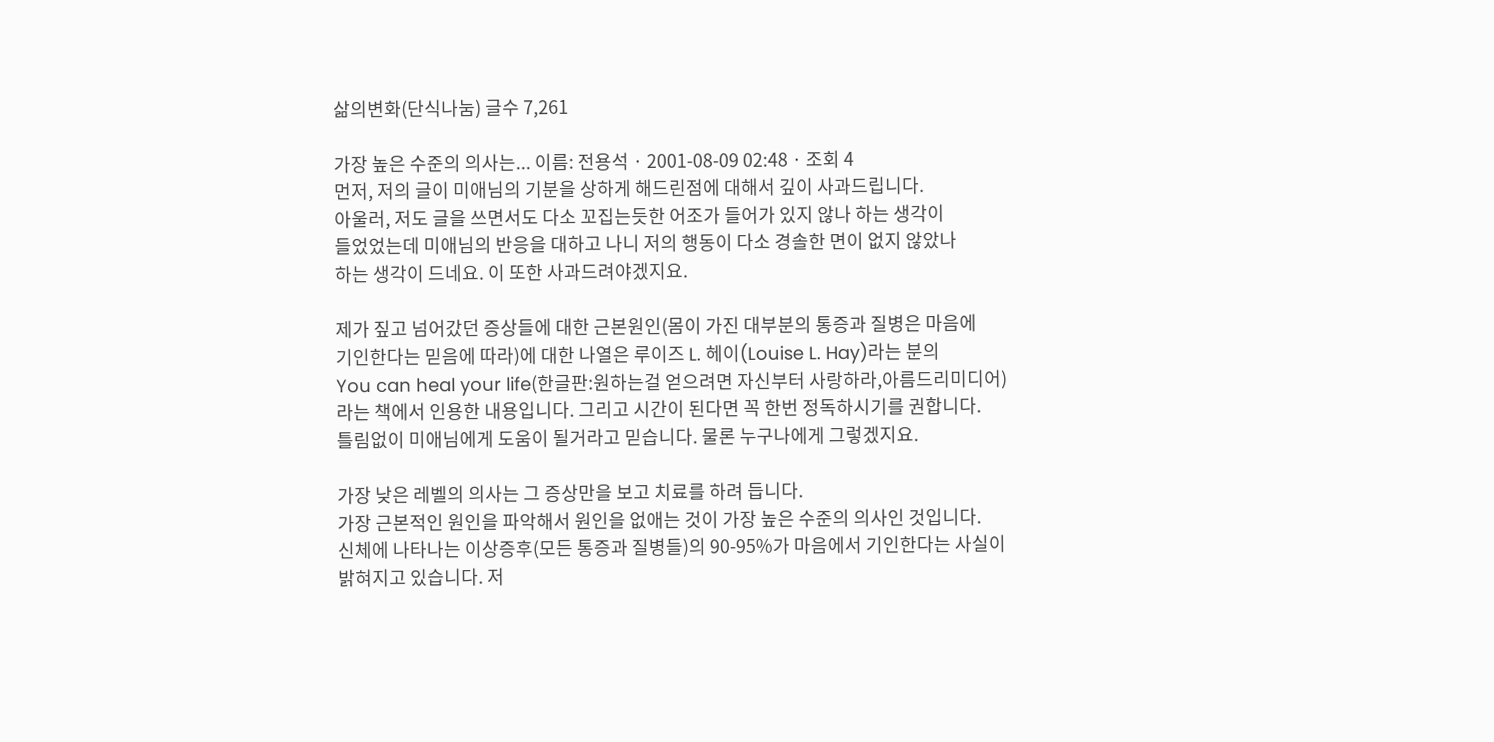삶의변화(단식나눔) 글수 7,261

가장 높은 수준의 의사는... 이름: 전용석 · 2001-08-09 02:48 · 조회 4
먼저, 저의 글이 미애님의 기분을 상하게 해드린점에 대해서 깊이 사과드립니다.
아울러, 저도 글을 쓰면서도 다소 꼬집는듯한 어조가 들어가 있지 않나 하는 생각이
들었었는데 미애님의 반응을 대하고 나니 저의 행동이 다소 경솔한 면이 없지 않았나
하는 생각이 드네요. 이 또한 사과드려야겠지요.

제가 짚고 넘어갔던 증상들에 대한 근본원인(몸이 가진 대부분의 통증과 질병은 마음에
기인한다는 믿음에 따라)에 대한 나열은 루이즈 L. 헤이(Louise L. Hay)라는 분의
You can heal your life(한글판:원하는걸 얻으려면 자신부터 사랑하라,아름드리미디어)
라는 책에서 인용한 내용입니다. 그리고 시간이 된다면 꼭 한번 정독하시기를 권합니다.
틀림없이 미애님에게 도움이 될거라고 믿습니다. 물론 누구나에게 그렇겠지요.

가장 낮은 레벨의 의사는 그 증상만을 보고 치료를 하려 듭니다.
가장 근본적인 원인을 파악해서 원인을 없애는 것이 가장 높은 수준의 의사인 것입니다.
신체에 나타나는 이상증후(모든 통증과 질병들)의 90-95%가 마음에서 기인한다는 사실이
밝혀지고 있습니다. 저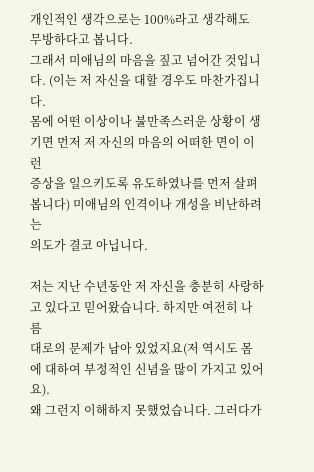개인적인 생각으로는 100%라고 생각해도 무방하다고 봅니다.
그래서 미애님의 마음을 짚고 넘어간 것입니다. (이는 저 자신을 대할 경우도 마찬가집니다.
몸에 어떤 이상이나 불만족스러운 상황이 생기면 먼저 저 자신의 마음의 어떠한 면이 이런
증상을 일으키도록 유도하였나를 먼저 살펴봅니다) 미애님의 인격이나 개성을 비난하려는
의도가 결코 아닙니다.

저는 지난 수년동안 저 자신을 충분히 사랑하고 있다고 믿어왔습니다. 하지만 여전히 나름
대로의 문제가 남아 있었지요(저 역시도 몸에 대하여 부정적인 신념을 많이 가지고 있어요).
왜 그런지 이해하지 못했었습니다. 그러다가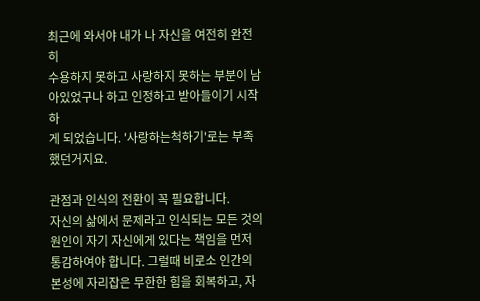최근에 와서야 내가 나 자신을 여전히 완전히
수용하지 못하고 사랑하지 못하는 부분이 남아있었구나 하고 인정하고 받아들이기 시작하
게 되었습니다. '사랑하는척하기'로는 부족했던거지요.

관점과 인식의 전환이 꼭 필요합니다.
자신의 삶에서 문제라고 인식되는 모든 것의 원인이 자기 자신에게 있다는 책임을 먼저
통감하여야 합니다. 그럴때 비로소 인간의 본성에 자리잡은 무한한 힘을 회복하고, 자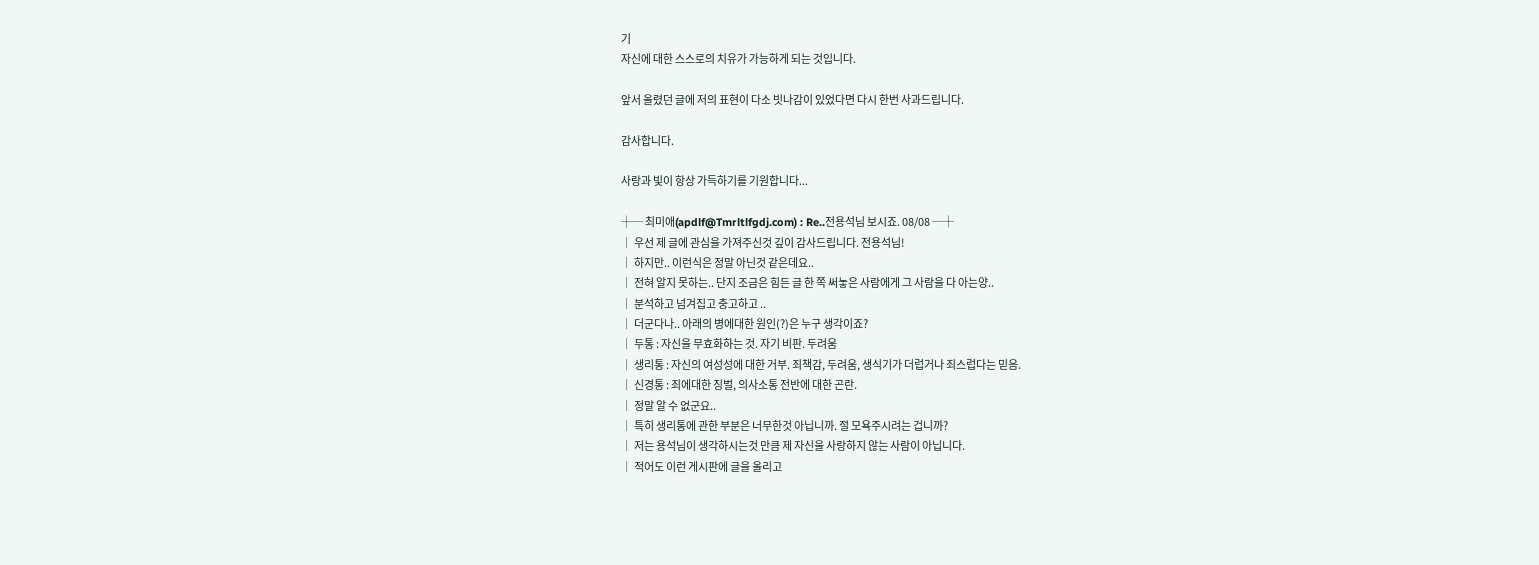기
자신에 대한 스스로의 치유가 가능하게 되는 것입니다.

앞서 올렸던 글에 저의 표현이 다소 빗나감이 있었다면 다시 한번 사과드립니다.

감사합니다.

사랑과 빛이 항상 가득하기를 기원합니다...

┼─ 최미애(apdlf@Tmrltlfgdj.com) : Re..전용석님 보시죠. 08/08 ─┼
│ 우선 제 글에 관심을 가져주신것 깊이 감사드립니다. 전용석님!
│ 하지만.. 이런식은 정말 아닌것 같은데요..
│ 전혀 알지 못하는.. 단지 조금은 힘든 글 한 쪽 써놓은 사람에게 그 사람을 다 아는양..
│ 분석하고 넘겨집고 충고하고 ..
│ 더군다나.. 아래의 병에대한 원인(?)은 누구 생각이죠?
│ 두통 : 자신을 무효화하는 것. 자기 비판. 두려움
│ 생리통 : 자신의 여성성에 대한 거부. 죄책감, 두려움, 생식기가 더럽거나 죄스럽다는 믿음.
│ 신경통 : 죄에대한 징벌, 의사소통 전반에 대한 곤란.
│ 정말 알 수 없군요..
│ 특히 생리통에 관한 부분은 너무한것 아닙니까. 절 모욕주시려는 겁니까?
│ 저는 용석님이 생각하시는것 만큼 제 자신을 사랑하지 않는 사람이 아닙니다.
│ 적어도 이런 게시판에 글을 올리고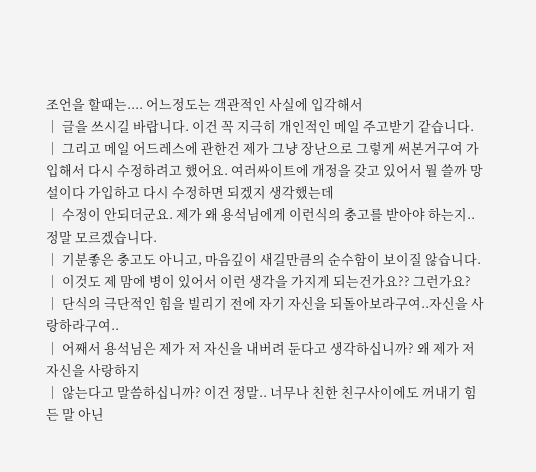조언을 할때는.... 어느정도는 객관적인 사실에 입각해서
│ 글을 쓰시길 바랍니다. 이건 꼭 지극히 개인적인 메일 주고받기 같습니다.
│ 그리고 메일 어드레스에 관한건 제가 그냥 장난으로 그렇게 써본거구여 가입해서 다시 수정하려고 했어요. 여러싸이트에 개정을 갖고 있어서 뭘 쓸까 망설이다 가입하고 다시 수정하면 되겠지 생각했는데
│ 수정이 안되더군요. 제가 왜 용석님에게 이런식의 충고를 받아야 하는지.. 정말 모르겠습니다.
│ 기분좋은 충고도 아니고, 마음깊이 새길만큼의 순수함이 보이질 않습니다.
│ 이것도 제 맘에 병이 있어서 이런 생각을 가지게 되는건가요?? 그런가요?
│ 단식의 극단적인 힘을 빌리기 전에 자기 자신을 되돌아보라구여..자신을 사랑하라구여..
│ 어째서 용석님은 제가 저 자신을 내버려 둔다고 생각하십니까? 왜 제가 저 자신을 사랑하지
│ 않는다고 말씀하십니까? 이건 정말.. 너무나 친한 친구사이에도 꺼내기 힘든 말 아닌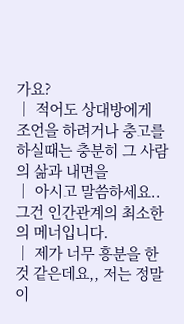가요?
│ 적어도 상대방에게 조언을 하려거나 충고를 하실때는 충분히 그 사람의 삶과 내면을
│ 아시고 말씀하세요.. 그건 인간관계의 최소한의 메너입니다.
│ 제가 너무 흥분을 한것 같은데요,, 저는 정말 이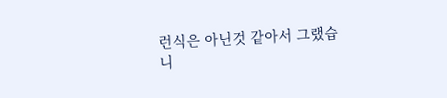런식은 아닌것 같아서 그랬습니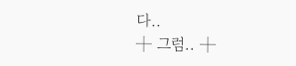다..
┼ 그럼.. ┼